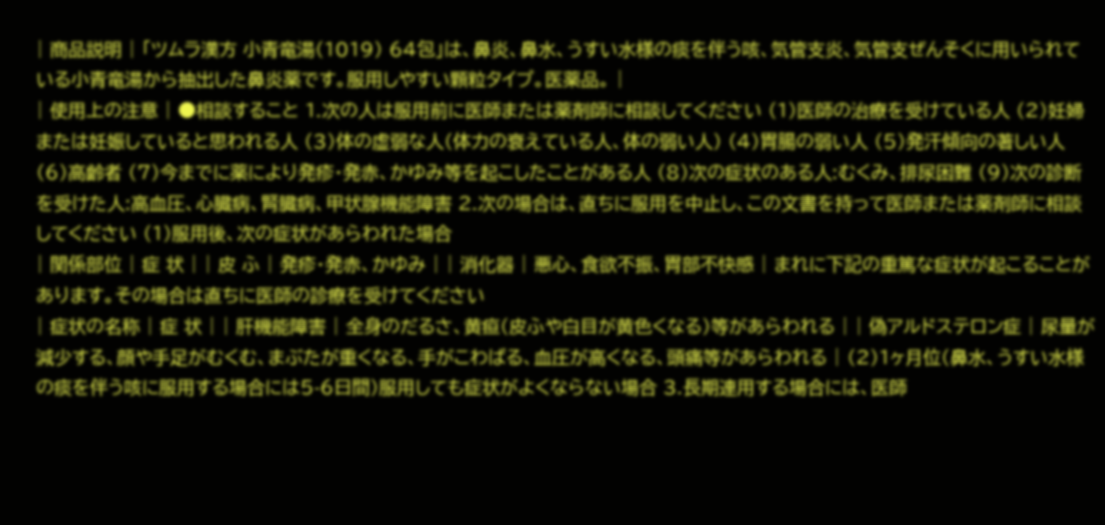| 商品説明 | 「ツムラ漢方 小青竜湯(1019) 64包」は、鼻炎、鼻水、うすい水様の痰を伴う咳、気管支炎、気管支ぜんそくに用いられている小青竜湯から抽出した鼻炎薬です。服用しやすい顆粒タイプ。医薬品。 |
| 使用上の注意 | ●相談すること 1.次の人は服用前に医師または薬剤師に相談してください (1)医師の治療を受けている人 (2)妊婦または妊娠していると思われる人 (3)体の虚弱な人(体力の衰えている人、体の弱い人) (4)胃腸の弱い人 (5)発汗傾向の著しい人 (6)高齢者 (7)今までに薬により発疹・発赤、かゆみ等を起こしたことがある人 (8)次の症状のある人:むくみ、排尿困難 (9)次の診断を受けた人:高血圧、心臓病、腎臓病、甲状腺機能障害 2.次の場合は、直ちに服用を中止し、この文書を持って医師または薬剤師に相談してください (1)服用後、次の症状があらわれた場合
| 関係部位 | 症 状 | | 皮 ふ | 発疹・発赤、かゆみ | | 消化器 | 悪心、食欲不振、胃部不快感 | まれに下記の重篤な症状が起こることがあります。その場合は直ちに医師の診療を受けてください
| 症状の名称 | 症 状 | | 肝機能障害 | 全身のだるさ、黄疸(皮ふや白目が黄色くなる)等があらわれる | | 偽アルドステロン症 | 尿量が減少する、顔や手足がむくむ、まぶたが重くなる、手がこわばる、血圧が高くなる、頭痛等があらわれる | (2)1ヶ月位(鼻水、うすい水様の痰を伴う咳に服用する場合には5-6日間)服用しても症状がよくならない場合 3.長期連用する場合には、医師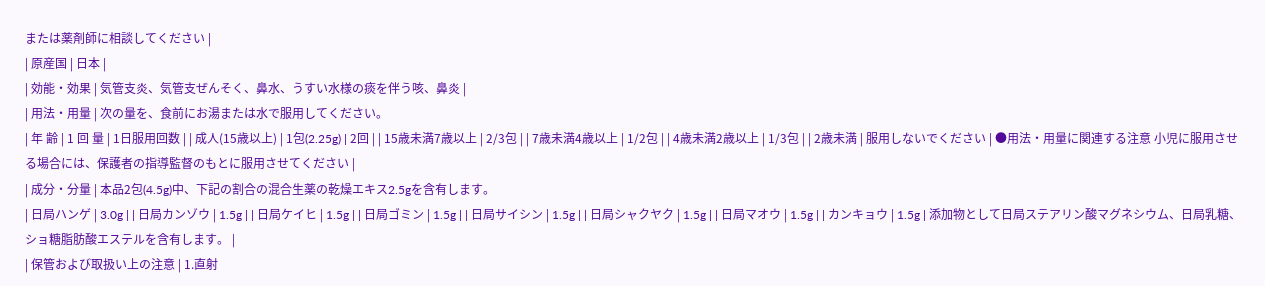または薬剤師に相談してください |
| 原産国 | 日本 |
| 効能・効果 | 気管支炎、気管支ぜんそく、鼻水、うすい水様の痰を伴う咳、鼻炎 |
| 用法・用量 | 次の量を、食前にお湯または水で服用してください。
| 年 齢 | 1 回 量 | 1日服用回数 | | 成人(15歳以上) | 1包(2.25g) | 2回 | | 15歳未満7歳以上 | 2/3包 | | 7歳未満4歳以上 | 1/2包 | | 4歳未満2歳以上 | 1/3包 | | 2歳未満 | 服用しないでください | ●用法・用量に関連する注意 小児に服用させる場合には、保護者の指導監督のもとに服用させてください |
| 成分・分量 | 本品2包(4.5g)中、下記の割合の混合生薬の乾燥エキス2.5gを含有します。
| 日局ハンゲ | 3.0g | | 日局カンゾウ | 1.5g | | 日局ケイヒ | 1.5g | | 日局ゴミン | 1.5g | | 日局サイシン | 1.5g | | 日局シャクヤク | 1.5g | | 日局マオウ | 1.5g | | カンキョウ | 1.5g | 添加物として日局ステアリン酸マグネシウム、日局乳糖、ショ糖脂肪酸エステルを含有します。 |
| 保管および取扱い上の注意 | 1.直射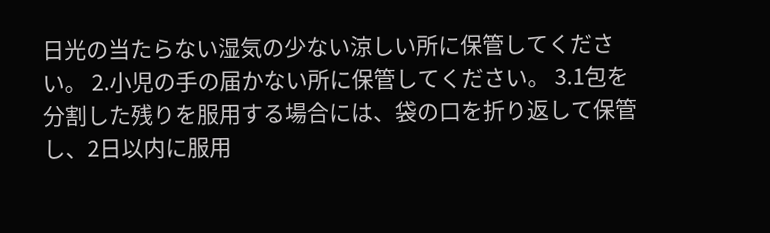日光の当たらない湿気の少ない涼しい所に保管してください。 2.小児の手の届かない所に保管してください。 3.1包を分割した残りを服用する場合には、袋の口を折り返して保管し、2日以内に服用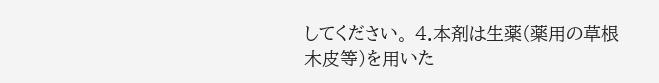してください。 4.本剤は生薬(薬用の草根木皮等)を用いた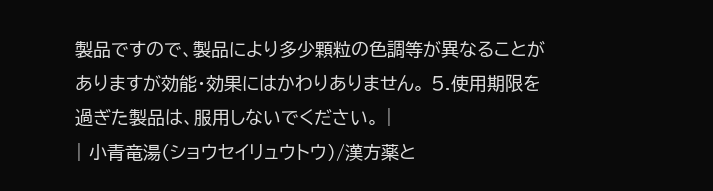製品ですので、製品により多少顆粒の色調等が異なることがありますが効能・効果にはかわりありません。 5.使用期限を過ぎた製品は、服用しないでください。 |
| 小青竜湯(ショウセイリュウトウ)/漢方薬と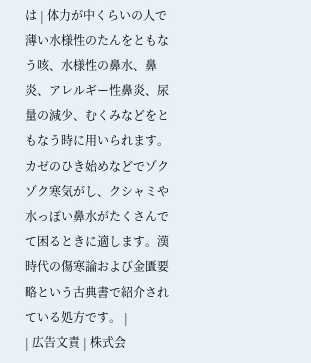は | 体力が中くらいの人で薄い水様性のたんをともなう咳、水様性の鼻水、鼻炎、アレルギー性鼻炎、尿量の減少、むくみなどをともなう時に用いられます。カゼのひき始めなどでゾクゾク寒気がし、クシャミや水っぽい鼻水がたくさんでて困るときに適します。漢時代の傷寒論および金匱要略という古典書で紹介されている処方です。 |
| 広告文責 | 株式会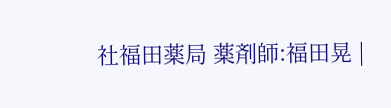社福田薬局 薬剤師:福田晃 |